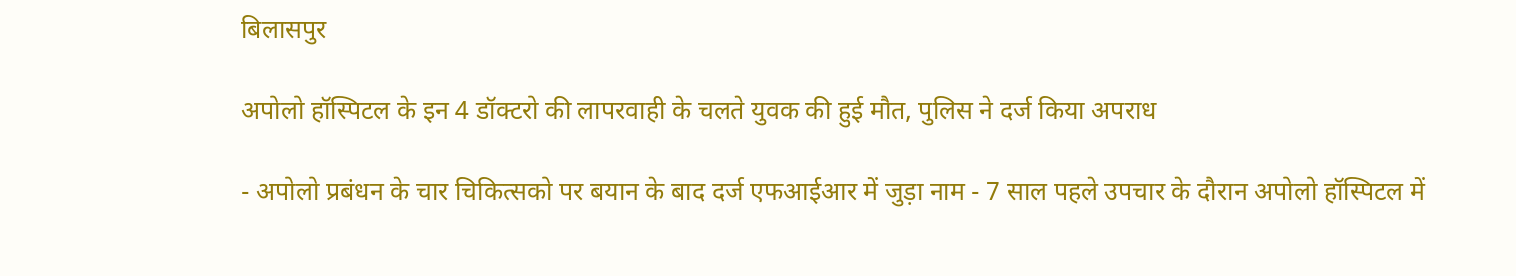बिलासपुर

अपोलो हॉस्पिटल के इन 4 डॉक्टरो की लापरवाही के चलते युवक की हुई मौत, पुलिस ने दर्ज किया अपराध

- अपोलो प्रबंधन के चार चिकित्सको पर बयान के बाद दर्ज एफआईआर में जुड़ा नाम - 7 साल पहले उपचार के दौरान अपोलो हॉस्पिटल में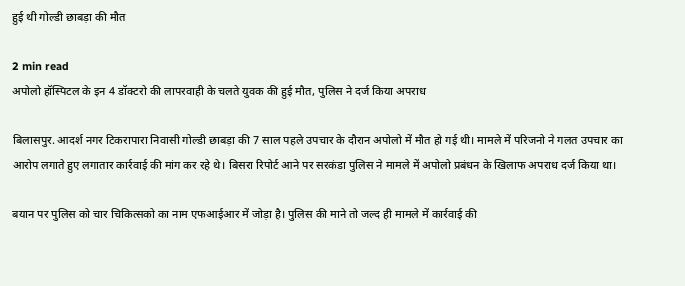हुई थी गोल्डी छाबड़ा की मौत

2 min read
अपोलो हॉस्पिटल के इन 4 डॉक्टरो की लापरवाही के चलते युवक की हुई मौत, पुलिस ने दर्ज किया अपराध

बिलासपुर. आदर्श नगर टिकरापारा निवासी गोल्डी छाबड़ा की 7 साल पहले उपचार के दौरान अपोलो में मौत हो गई थी। मामले में परिजनो ने गलत उपचार का आरोप लगाते हुए लगातार कार्रवाई की मांग कर रहे थे। बिसरा रिपोर्ट आने पर सरकंडा पुलिस ने मामले में अपोलो प्रबंधन के खिलाफ अपराध दर्ज किया था।

बयान पर पुलिस को चार चिकित्सको का नाम एफआईआर में जोड़ा है। पुलिस की माने तो जल्द ही मामले में कार्रवाई की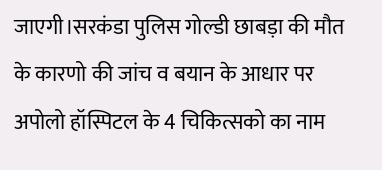जाएगी।सरकंडा पुलिस गोल्डी छाबड़ा की मौत के कारणो की जांच व बयान के आधार पर अपोलो हॉस्पिटल के 4 चिकित्सको का नाम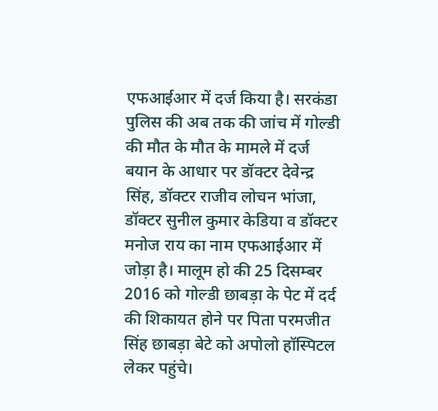एफआईआर में दर्ज किया है। सरकंडा पुलिस की अब तक की जांच में गोल्डी की मौत के मौत के मामले में दर्ज बयान के आधार पर डॉक्टर देवेन्द्र सिंह, डॉक्टर राजीव लोचन भांजा, डॉक्टर सुनील कुमार केडिया व डॉक्टर मनोज राय का नाम एफआईआर में जोड़ा है। मालूम हो की 25 दिसम्बर 2016 को गोल्डी छाबड़ा के पेट में दर्द की शिकायत होने पर पिता परमजीत सिंह छाबड़ा बेटे को अपोलो हॉस्पिटल लेकर पहुंचे।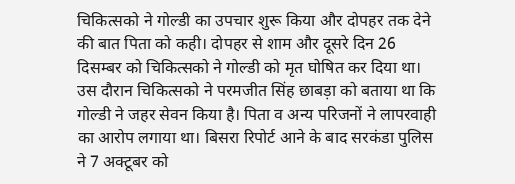चिकित्सको ने गोल्डी का उपचार शुरू किया और दोपहर तक देने की बात पिता को कही। दोपहर से शाम और दूसरे दिन 26 दिसम्बर को चिकित्सको ने गोल्डी को मृत घोषित कर दिया था। उस दौरान चिकित्सको ने परमजीत सिंह छाबड़ा को बताया था कि गोल्डी ने जहर सेवन किया है। पिता व अन्य परिजनों ने लापरवाही का आरोप लगाया था। बिसरा रिपोर्ट आने के बाद सरकंडा पुलिस ने 7 अक्टूबर को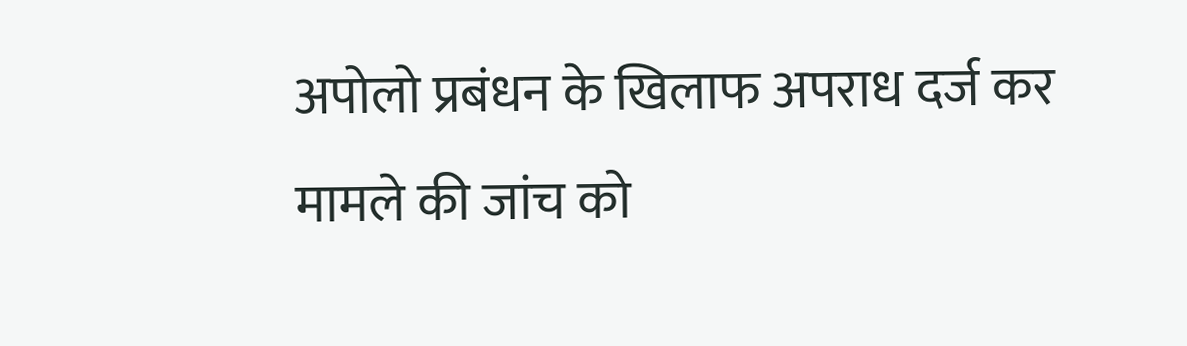अपोलो प्रबंधन के खिलाफ अपराध दर्ज कर मामले की जांच को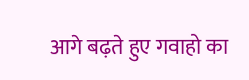आगे बढ़ते हुए गवाहो का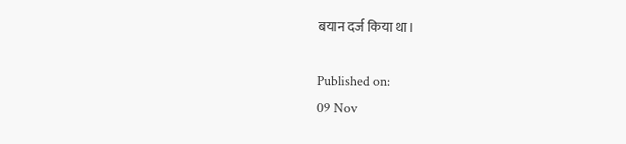बयान दर्ज किया था।

Published on:
09 Nov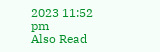2023 11:52 pm
Also Read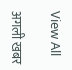View All

अगली खबर